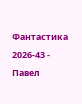Фантастика 2026-43 - Павел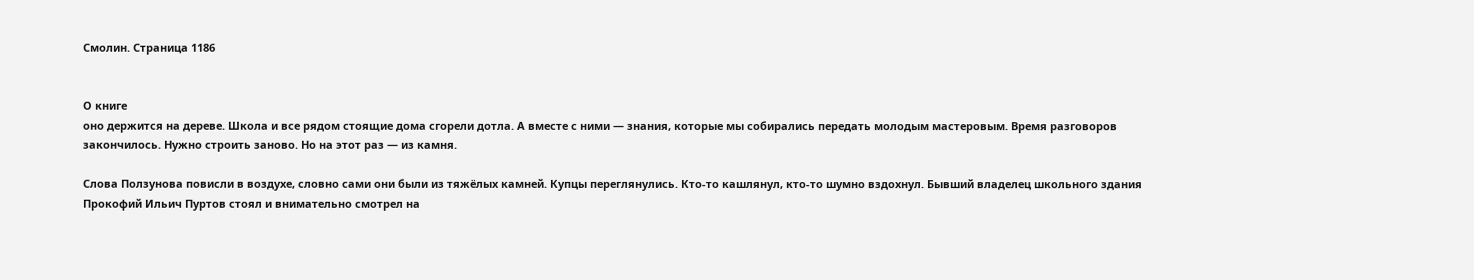Смолин. Страница 1186


О книге
оно держится на дереве. Школа и все рядом стоящие дома сгорели дотла. А вместе с ними — знания, которые мы собирались передать молодым мастеровым. Время разговоров закончилось. Нужно строить заново. Но на этот раз — из камня.

Слова Ползунова повисли в воздухе, словно сами они были из тяжёлых камней. Купцы переглянулись. Кто-то кашлянул, кто-то шумно вздохнул. Бывший владелец школьного здания Прокофий Ильич Пуртов стоял и внимательно смотрел на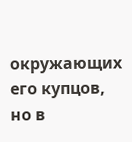окружающих его купцов, но в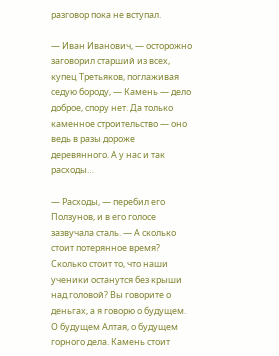разговор пока не вступал.

— Иван Иванович, — осторожно заговорил старший из всех, купец Третьяков, поглаживая седую бороду, — Камень — дело доброе, спору нет. Да только каменное строительство — оно ведь в разы дороже деревянного. А у нас и так расходы…

— Расходы, — перебил его Ползунов, и в его голосе зазвучала сталь. — А сколько стоит потерянное время? Сколько стоит то, что наши ученики останутся без крыши над головой? Вы говорите о деньгах, а я говорю о будущем. О будущем Алтая, о будущем горного дела. Камень стоит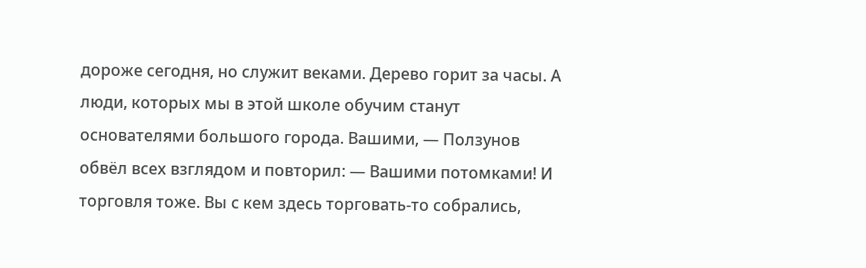дороже сегодня, но служит веками. Дерево горит за часы. А люди, которых мы в этой школе обучим станут основателями большого города. Вашими, — Ползунов обвёл всех взглядом и повторил: — Вашими потомками! И торговля тоже. Вы с кем здесь торговать-то собрались,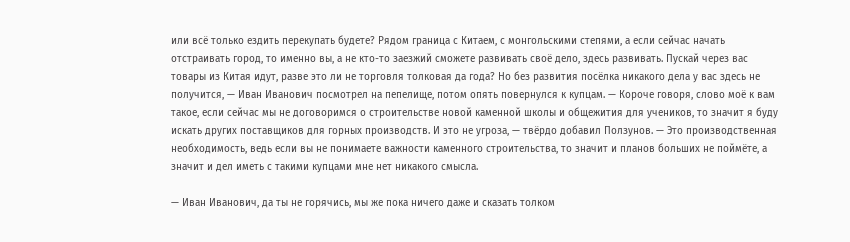или всё только ездить перекупать будете? Рядом граница с Китаем, с монгольскими степями, а если сейчас начать отстраивать город, то именно вы, а не кто-то заезжий сможете развивать своё дело, здесь развивать. Пускай через вас товары из Китая идут, разве это ли не торговля толковая да года? Но без развития посёлка никакого дела у вас здесь не получится, — Иван Иванович посмотрел на пепелище, потом опять повернулся к купцам. — Короче говоря, слово моё к вам такое, если сейчас мы не договоримся о строительстве новой каменной школы и общежития для учеников, то значит я буду искать других поставщиков для горных производств. И это не угроза, — твёрдо добавил Ползунов. — Это производственная необходимость, ведь если вы не понимаете важности каменного строительства, то значит и планов больших не поймёте, а значит и дел иметь с такими купцами мне нет никакого смысла.

— Иван Иванович, да ты не горячись, мы же пока ничего даже и сказать толком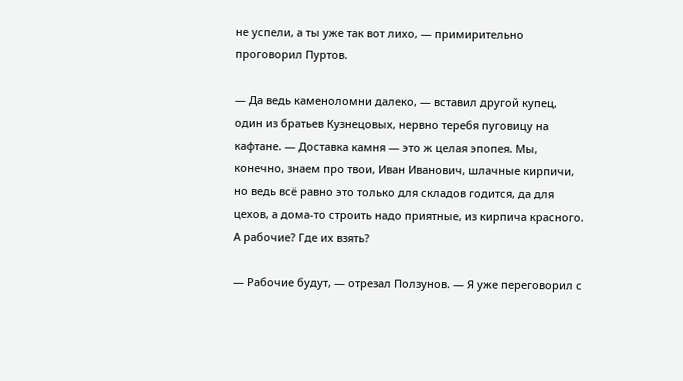не успели, а ты уже так вот лихо, — примирительно проговорил Пуртов.

— Да ведь каменоломни далеко, — вставил другой купец, один из братьев Кузнецовых, нервно теребя пуговицу на кафтане. — Доставка камня — это ж целая эпопея. Мы, конечно, знаем про твои, Иван Иванович, шлачные кирпичи, но ведь всё равно это только для складов годится, да для цехов, а дома-то строить надо приятные, из кирпича красного. А рабочие? Где их взять?

— Рабочие будут, — отрезал Ползунов. — Я уже переговорил с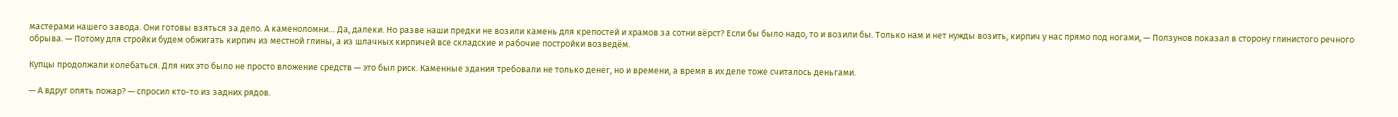мастерами нашего завода. Они готовы взяться за дело. А каменоломни… Да, далеки. Но разве наши предки не возили камень для крепостей и храмов за сотни вёрст? Если бы было надо, то и возили бы. Только нам и нет нужды возить, кирпич у нас прямо под ногами, — Ползунов показал в сторону глинистого речного обрыва. — Потому для стройки будем обжигать кирпич из местной глины, а из шлачных кирпичей все складские и рабочие постройки возведём.

Купцы продолжали колебаться. Для них это было не просто вложение средств — это был риск. Каменные здания требовали не только денег, но и времени, а время в их деле тоже считалось деньгами.

— А вдруг опять пожар? — спросил кто-то из задних рядов.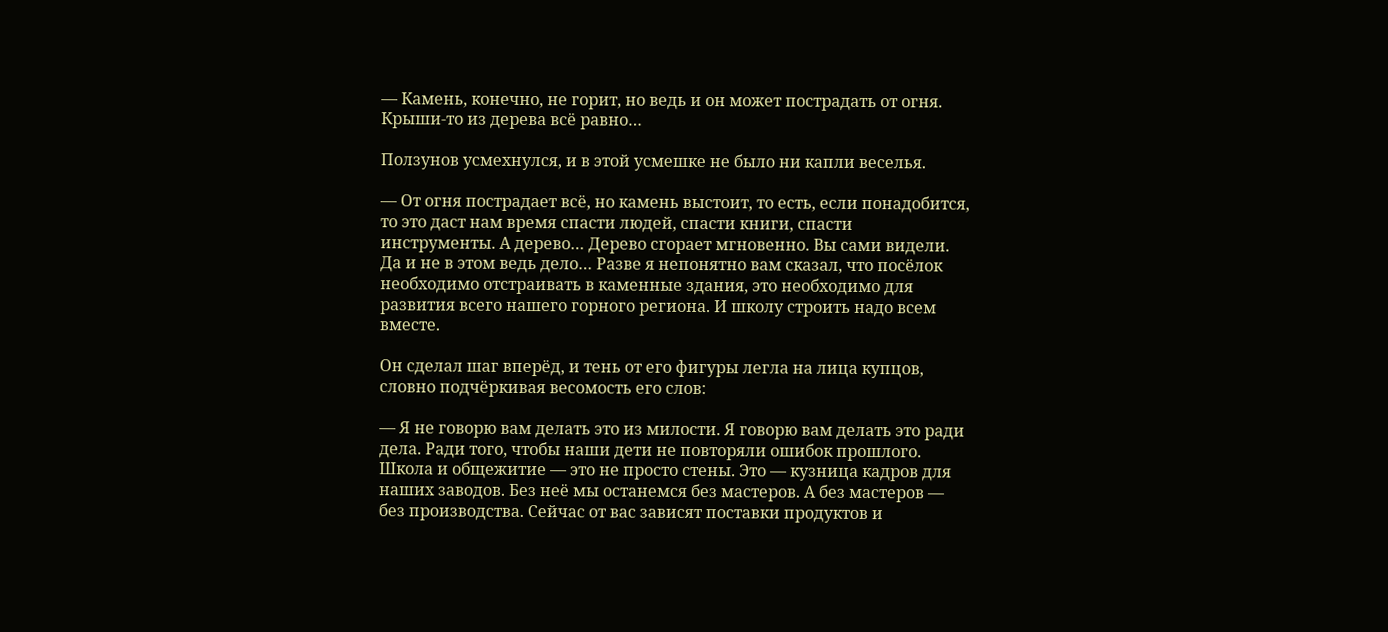— Камень, конечно, не горит, но ведь и он может пострадать от огня. Крыши-то из дерева всё равно…

Ползунов усмехнулся, и в этой усмешке не было ни капли веселья.

— От огня пострадает всё, но камень выстоит, то есть, если понадобится, то это даст нам время спасти людей, спасти книги, спасти инструменты. А дерево… Дерево сгорает мгновенно. Вы сами видели. Да и не в этом ведь дело… Разве я непонятно вам сказал, что посёлок необходимо отстраивать в каменные здания, это необходимо для развития всего нашего горного региона. И школу строить надо всем вместе.

Он сделал шаг вперёд, и тень от его фигуры легла на лица купцов, словно подчёркивая весомость его слов:

— Я не говорю вам делать это из милости. Я говорю вам делать это ради дела. Ради того, чтобы наши дети не повторяли ошибок прошлого. Школа и общежитие — это не просто стены. Это — кузница кадров для наших заводов. Без неё мы останемся без мастеров. А без мастеров — без производства. Сейчас от вас зависят поставки продуктов и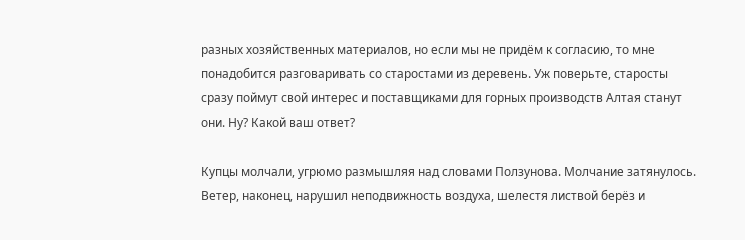разных хозяйственных материалов, но если мы не придём к согласию, то мне понадобится разговаривать со старостами из деревень. Уж поверьте, старосты сразу поймут свой интерес и поставщиками для горных производств Алтая станут они. Ну? Какой ваш ответ?

Купцы молчали, угрюмо размышляя над словами Ползунова. Молчание затянулось. Ветер, наконец, нарушил неподвижность воздуха, шелестя листвой берёз и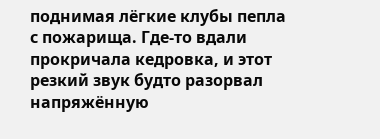поднимая лёгкие клубы пепла с пожарища. Где-то вдали прокричала кедровка, и этот резкий звук будто разорвал напряжённую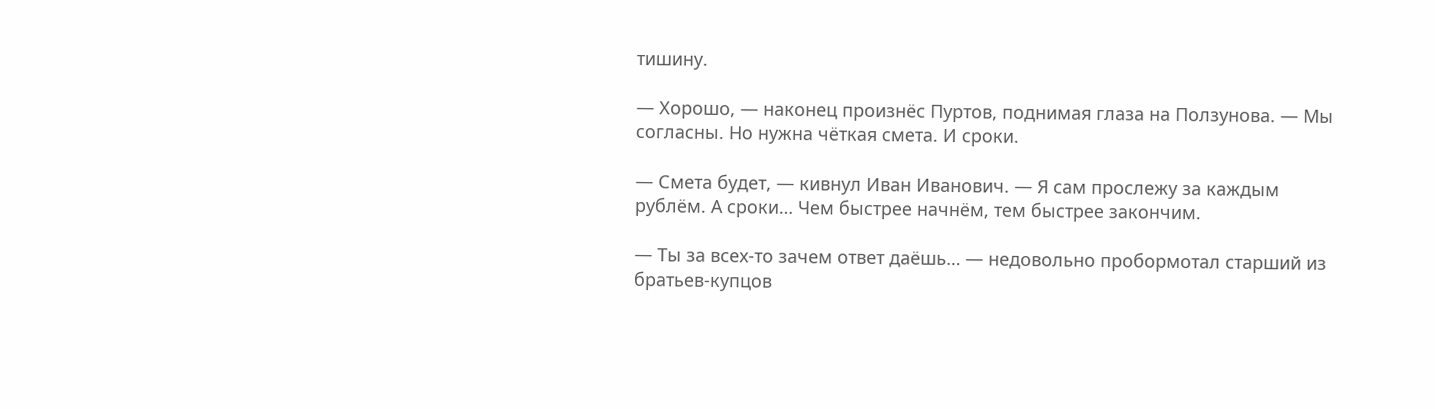тишину.

— Хорошо, — наконец произнёс Пуртов, поднимая глаза на Ползунова. — Мы согласны. Но нужна чёткая смета. И сроки.

— Смета будет, — кивнул Иван Иванович. — Я сам прослежу за каждым рублём. А сроки… Чем быстрее начнём, тем быстрее закончим.

— Ты за всех-то зачем ответ даёшь… — недовольно пробормотал старший из братьев-купцов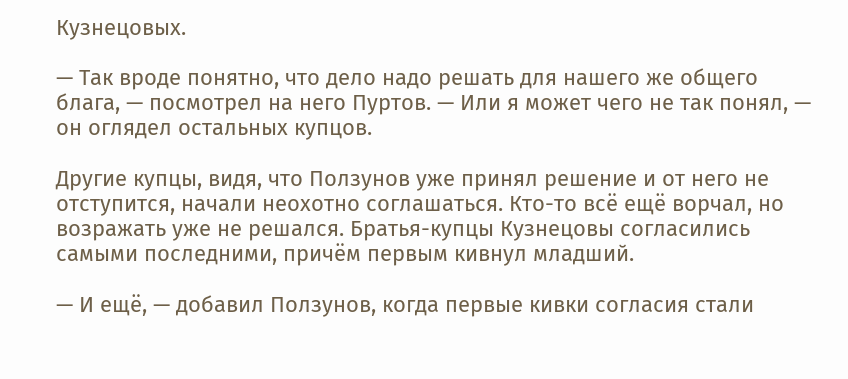Кузнецовых.

— Так вроде понятно, что дело надо решать для нашего же общего блага, — посмотрел на него Пуртов. — Или я может чего не так понял, — он оглядел остальных купцов.

Другие купцы, видя, что Ползунов уже принял решение и от него не отступится, начали неохотно соглашаться. Кто-то всё ещё ворчал, но возражать уже не решался. Братья-купцы Кузнецовы согласились самыми последними, причём первым кивнул младший.

— И ещё, — добавил Ползунов, когда первые кивки согласия стали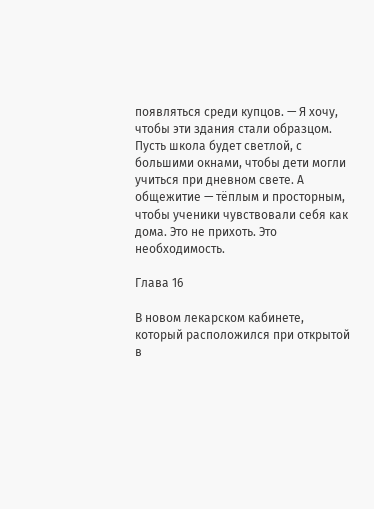появляться среди купцов. — Я хочу, чтобы эти здания стали образцом. Пусть школа будет светлой, с большими окнами, чтобы дети могли учиться при дневном свете. А общежитие — тёплым и просторным, чтобы ученики чувствовали себя как дома. Это не прихоть. Это необходимость.

Глава 16

В новом лекарском кабинете, который расположился при открытой в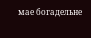мае богадельне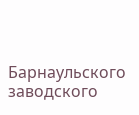Барнаульского заводского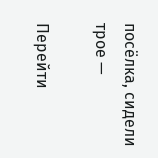посёлка, сидели трое —

Перейти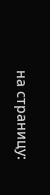на страницу: